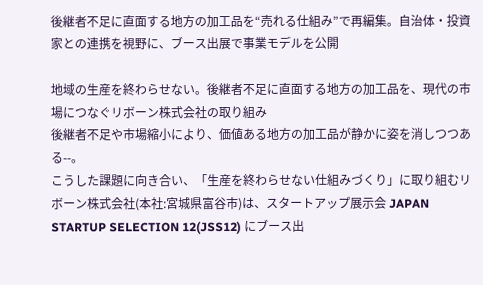後継者不足に直面する地方の加工品を“売れる仕組み”で再編集。自治体・投資家との連携を視野に、ブース出展で事業モデルを公開

地域の生産を終わらせない。後継者不足に直面する地方の加工品を、現代の市場につなぐリボーン株式会社の取り組み
後継者不足や市場縮小により、価値ある地方の加工品が静かに姿を消しつつある--。
こうした課題に向き合い、「生産を終わらせない仕組みづくり」に取り組むリボーン株式会社(本社:宮城県富谷市)は、スタートアップ展示会 JAPAN STARTUP SELECTION 12(JSS12) にブース出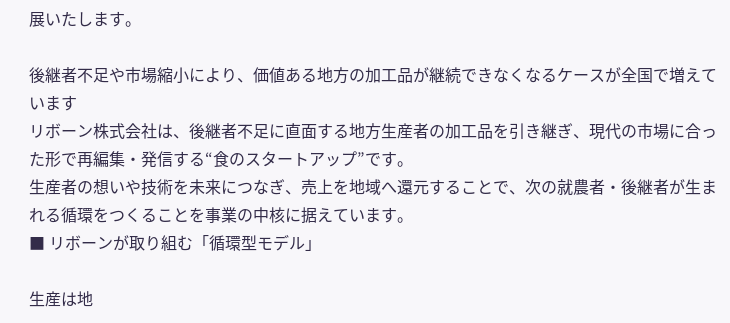展いたします。

後継者不足や市場縮小により、価値ある地方の加工品が継続できなくなるケースが全国で増えています
リボーン株式会社は、後継者不足に直面する地方生産者の加工品を引き継ぎ、現代の市場に合った形で再編集・発信する“食のスタートアップ”です。
生産者の想いや技術を未来につなぎ、売上を地域へ還元することで、次の就農者・後継者が生まれる循環をつくることを事業の中核に据えています。
■ リボーンが取り組む「循環型モデル」

生産は地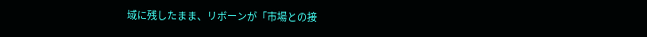域に残したまま、リボーンが「市場との接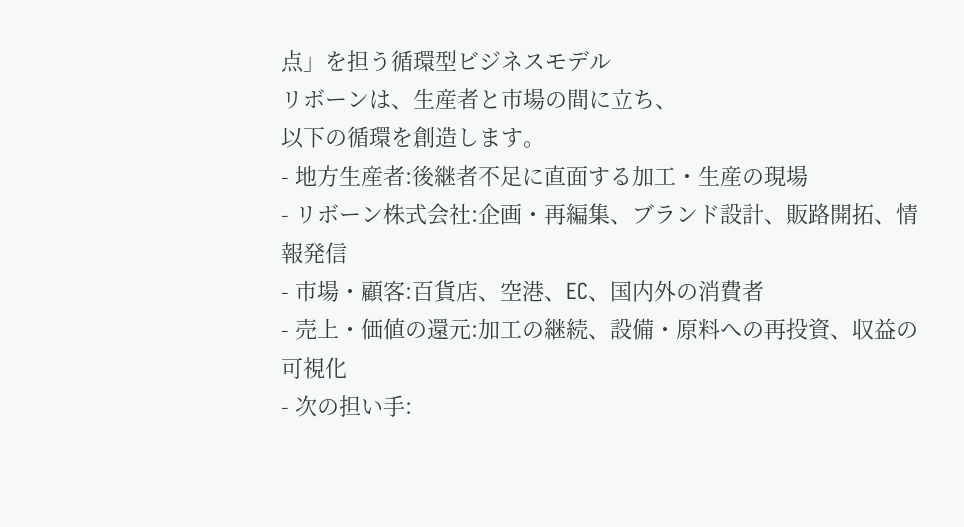点」を担う循環型ビジネスモデル
リボーンは、生産者と市場の間に立ち、
以下の循環を創造します。
- 地方生産者:後継者不足に直面する加工・生産の現場
- リボーン株式会社:企画・再編集、ブランド設計、販路開拓、情報発信
- 市場・顧客:百貨店、空港、EC、国内外の消費者
- 売上・価値の還元:加工の継続、設備・原料への再投資、収益の可視化
- 次の担い手: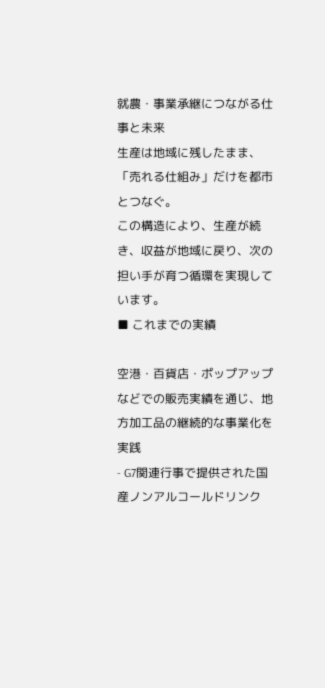就農・事業承継につながる仕事と未来
生産は地域に残したまま、「売れる仕組み」だけを都市とつなぐ。
この構造により、生産が続き、収益が地域に戻り、次の担い手が育つ循環を実現しています。
■ これまでの実績

空港・百貨店・ポップアップなどでの販売実績を通じ、地方加工品の継続的な事業化を実践
- G7関連行事で提供された国産ノンアルコールドリンク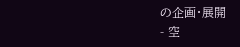の企画・展開
- 空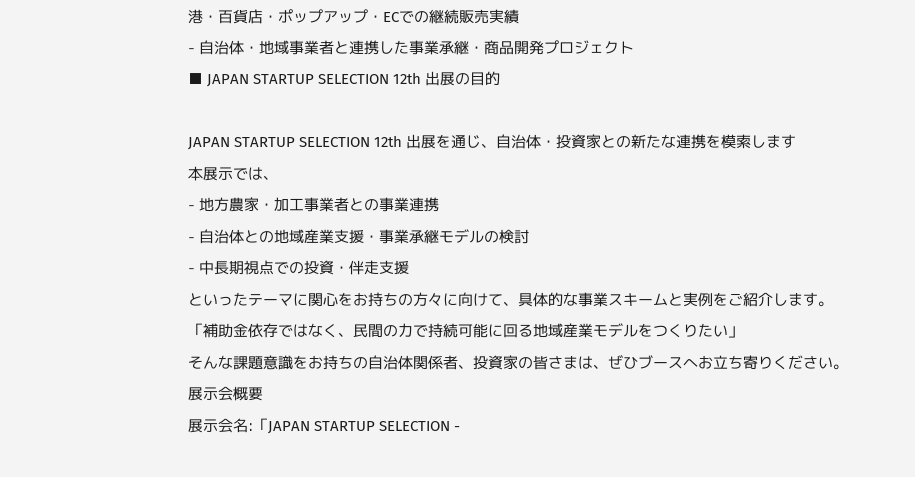港・百貨店・ポップアップ・ECでの継続販売実績
- 自治体・地域事業者と連携した事業承継・商品開発プロジェクト
■ JAPAN STARTUP SELECTION 12th 出展の目的

JAPAN STARTUP SELECTION 12th 出展を通じ、自治体・投資家との新たな連携を模索します
本展示では、
- 地方農家・加工事業者との事業連携
- 自治体との地域産業支援・事業承継モデルの検討
- 中長期視点での投資・伴走支援
といったテーマに関心をお持ちの方々に向けて、具体的な事業スキームと実例をご紹介します。
「補助金依存ではなく、民間の力で持続可能に回る地域産業モデルをつくりたい」
そんな課題意識をお持ちの自治体関係者、投資家の皆さまは、ぜひブースへお立ち寄りください。
展示会概要
展示会名:「JAPAN STARTUP SELECTION -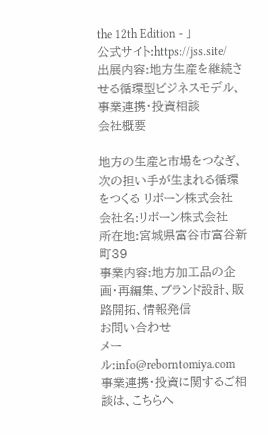the 12th Edition - 」
公式サイト:https://jss.site/
出展内容:地方生産を継続させる循環型ビジネスモデル、事業連携・投資相談
会社概要

地方の生産と市場をつなぎ、次の担い手が生まれる循環をつくる リボーン株式会社
会社名:リボーン株式会社
所在地:宮城県富谷市富谷新町39
事業内容:地方加工品の企画・再編集、ブランド設計、販路開拓、情報発信
お問い合わせ
メール:info@reborntomiya.com
事業連携・投資に関するご相談は、こちらへ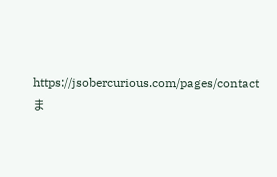https://jsobercurious.com/pages/contact
ま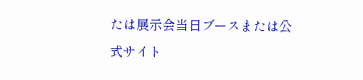たは展示会当日ブースまたは公式サイト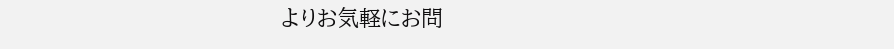よりお気軽にお問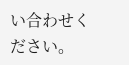い合わせください。